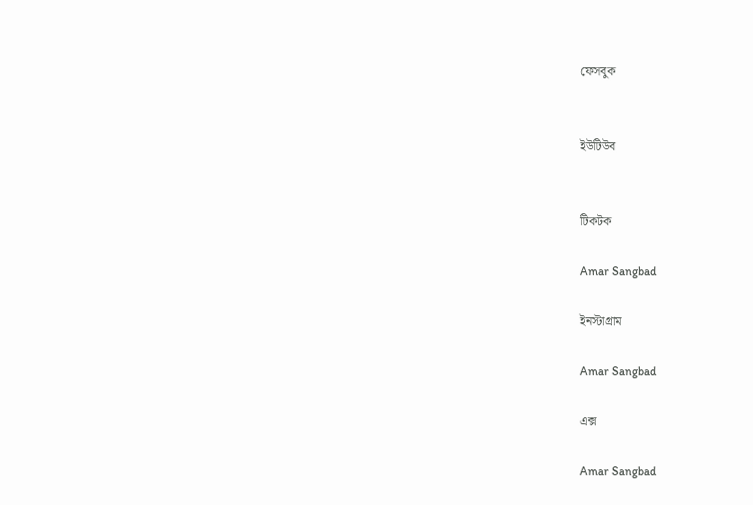ফেসবুক


ইউটিউব


টিকটক

Amar Sangbad

ইনস্টাগ্রাম

Amar Sangbad

এক্স

Amar Sangbad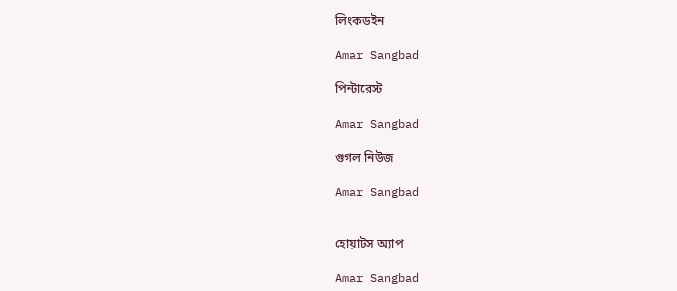লিংকডইন

Amar Sangbad

পিন্টারেস্ট

Amar Sangbad

গুগল নিউজ

Amar Sangbad


হোয়াটস অ্যাপ

Amar Sangbad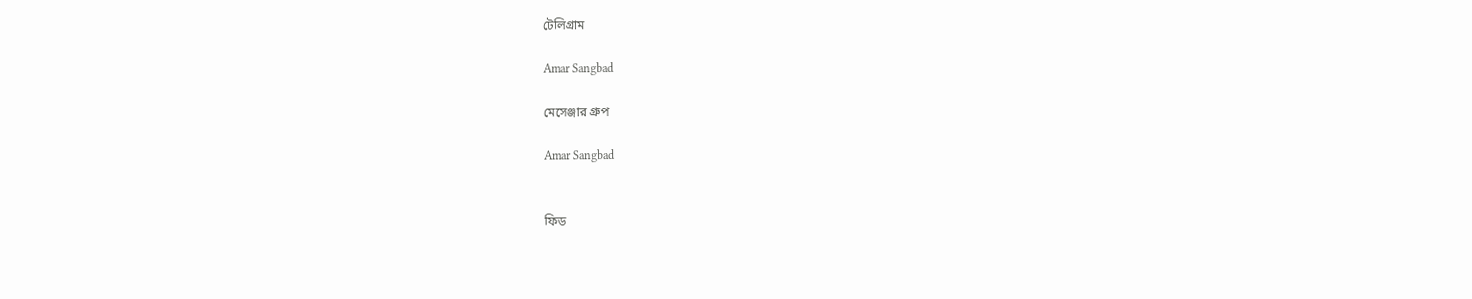টেলিগ্রাম

Amar Sangbad

মেসেঞ্জার গ্রুপ

Amar Sangbad


ফিড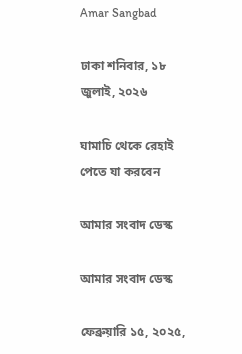Amar Sangbad

ঢাকা শনিবার, ১৮ জুলাই, ২০২৬

ঘামাচি থেকে রেহাই পেতে যা করবেন

আমার সংবাদ ডেস্ক

আমার সংবাদ ডেস্ক

ফেব্রুয়ারি ১৫, ২০২৫,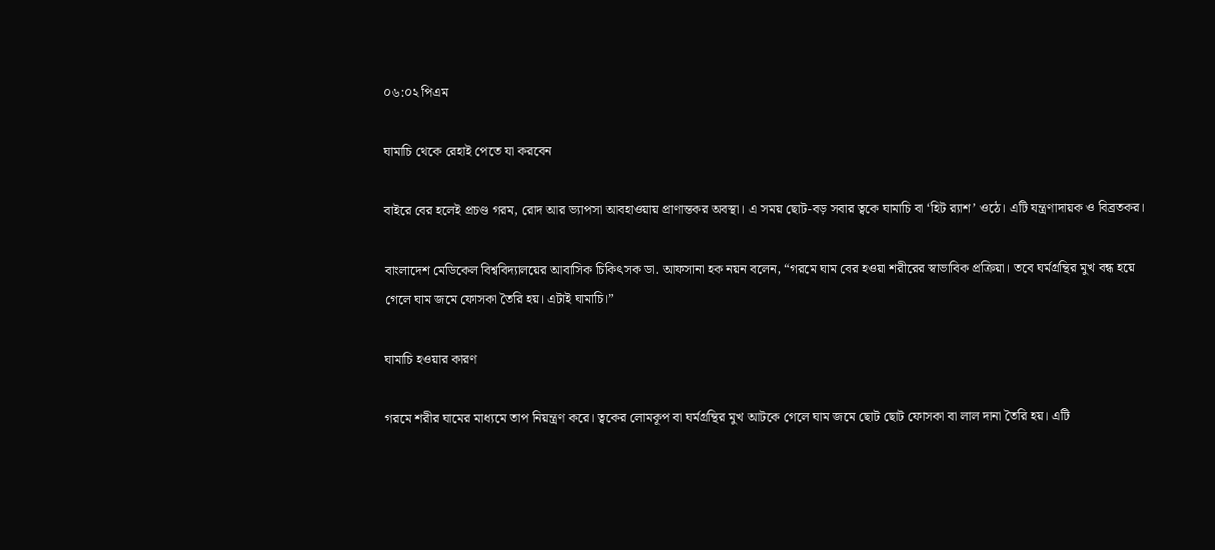০৬:০২ পিএম

ঘামাচি থেকে রেহাই পেতে যা করবেন

বাইরে বের হলেই প্রচণ্ড গরম, রোদ আর ভ্যাপসা আবহাওয়ায় প্রাণান্তকর অবস্থা। এ সময় ছোট-বড় সবার ত্বকে ঘামাচি বা ‘হিট র‌্যাশ’ ওঠে। এটি যন্ত্রণাদায়ক ও বিব্রতকর।

বাংলাদেশ মেডিকেল বিশ্ববিদ্যালয়ের আবাসিক চিকিৎসক ডা. আফসানা হক নয়ন বলেন, “গরমে ঘাম বের হওয়া শরীরের স্বাভাবিক প্রক্রিয়া। তবে ঘর্মগ্রন্থির মুখ বন্ধ হয়ে গেলে ঘাম জমে ফোসকা তৈরি হয়। এটাই ঘামাচি।”

ঘামাচি হওয়ার কারণ

গরমে শরীর ঘামের মাধ্যমে তাপ নিয়ন্ত্রণ করে। ত্বকের লোমকূপ বা ঘর্মগ্রন্থির মুখ আটকে গেলে ঘাম জমে ছোট ছোট ফোসকা বা লাল দানা তৈরি হয়। এটি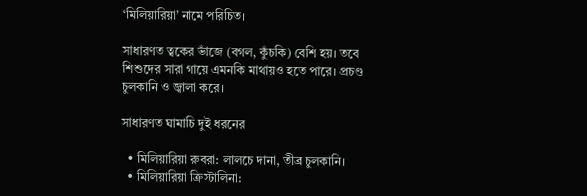‘মিলিয়ারিয়া’ নামে পরিচিত।

সাধারণত ত্বকের ভাঁজে (বগল, কুঁচকি) বেশি হয়। তবে শিশুদের সারা গায়ে এমনকি মাথায়ও হতে পারে। প্রচণ্ড চুলকানি ও জ্বালা করে।

সাধারণত ঘামাচি দুই ধরনের

  • মিলিয়ারিয়া রুবরা: লালচে দানা, তীব্র চুলকানি।
  • মিলিয়ারিয়া ক্রিস্টালিনা: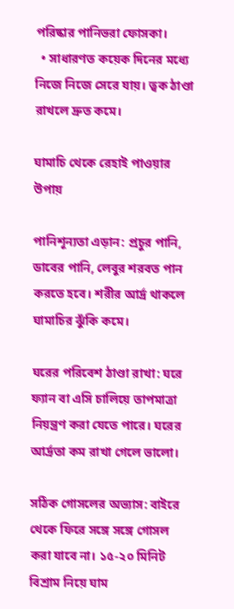পরিষ্কার পানিভরা ফোসকা।
  • সাধারণত কয়েক দিনের মধ্যে নিজে নিজে সেরে যায়। ত্বক ঠাণ্ডা রাখলে দ্রুত কমে।

ঘামাচি থেকে রেহাই পাওয়ার উপায়

পানিশূন্যতা এড়ান: প্রচুর পানি, ডাবের পানি, লেবুর শরবত পান করতে হবে। শরীর আর্দ্র থাকলে ঘামাচির ঝুঁকি কমে।

ঘরের পরিবেশ ঠাণ্ডা রাখা: ঘরে ফ্যান বা এসি চালিয়ে তাপমাত্রা নিয়ন্ত্রণ করা যেতে পারে। ঘরের আর্দ্রতা কম রাখা গেলে ভালো।

সঠিক গোসলের অভ্যাস: বাইরে থেকে ফিরে সঙ্গে সঙ্গে গোসল করা যাবে না। ১৫-২০ মিনিট বিশ্রাম নিয়ে ঘাম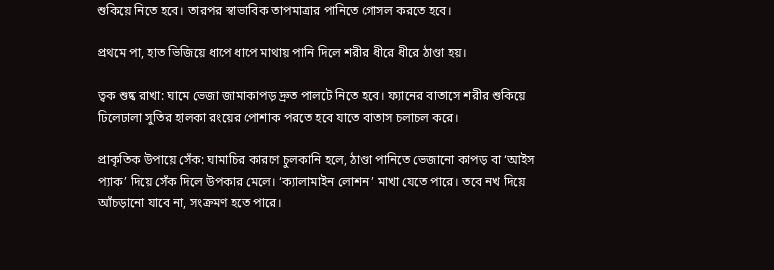শুকিয়ে নিতে হবে। তারপর স্বাভাবিক তাপমাত্রার পানিতে গোসল করতে হবে।

প্রথমে পা, হাত ভিজিয়ে ধাপে ধাপে মাথায় পানি দিলে শরীর ধীরে ধীরে ঠাণ্ডা হয়।

ত্বক শুষ্ক রাখা: ঘামে ভেজা জামাকাপড় দ্রুত পালটে নিতে হবে। ফ্যানের বাতাসে শরীর শুকিয়ে ঢিলেঢালা সুতির হালকা রংয়ের পোশাক পরতে হবে যাতে বাতাস চলাচল করে।

প্রাকৃতিক উপায়ে সেঁক: ঘামাচির কারণে চুলকানি হলে, ঠাণ্ডা পানিতে ভেজানো কাপড় বা ‘আইস প্যাক’ দিয়ে সেঁক দিলে উপকার মেলে। ‘ক্যালামাইন লোশন’ মাখা যেতে পারে। তবে নখ দিয়ে আঁচড়ানো যাবে না, সংক্রমণ হতে পারে।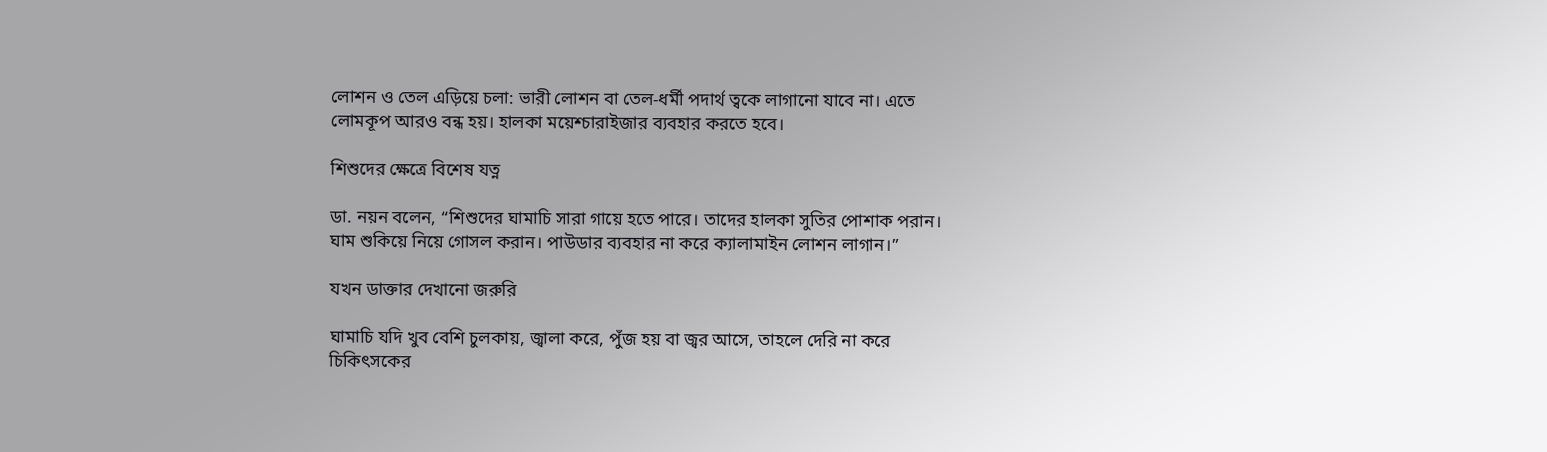লোশন ও তেল এড়িয়ে চলা: ভারী লোশন বা তেল-ধর্মী পদার্থ ত্বকে লাগানো যাবে না। এতে লোমকূপ আরও বন্ধ হয়। হালকা ময়েশ্চারাইজার ব্যবহার করতে হবে।

শিশুদের ক্ষেত্রে বিশেষ যত্ন

ডা. নয়ন বলেন, “শিশুদের ঘামাচি সারা গায়ে হতে পারে। তাদের হালকা সুতির পোশাক পরান। ঘাম শুকিয়ে নিয়ে গোসল করান। পাউডার ব্যবহার না করে ক্যালামাইন লোশন লাগান।”

যখন ডাক্তার দেখানো জরুরি

ঘামাচি যদি খুব বেশি চুলকায়, জ্বালা করে, পুঁজ হয় বা জ্বর আসে, তাহলে দেরি না করে চিকিৎসকের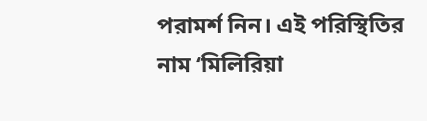পরামর্শ নিন। এই পরিস্থিতির নাম ‘মিলিরিয়া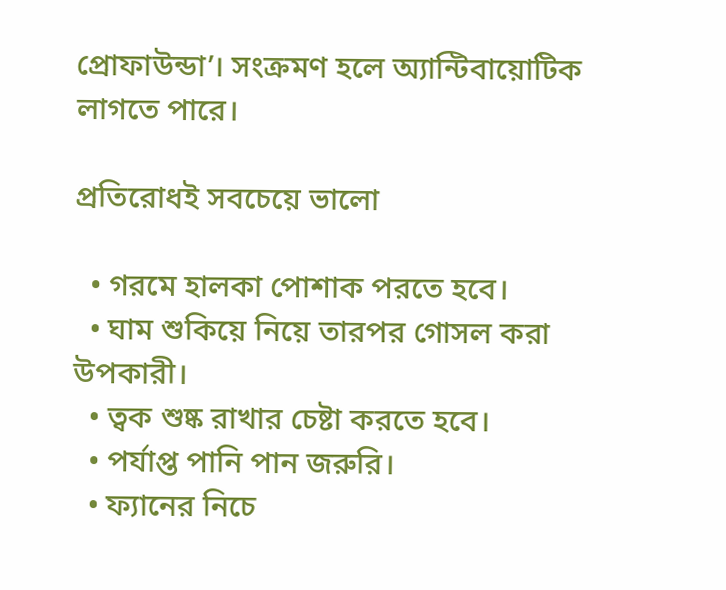প্রোফাউন্ডা’। সংক্রমণ হলে অ্যান্টিবায়োটিক লাগতে পারে।

প্রতিরোধই সবচেয়ে ভালো

  • গরমে হালকা পোশাক পরতে হবে।
  • ঘাম শুকিয়ে নিয়ে তারপর গোসল করা উপকারী।
  • ত্বক শুষ্ক রাখার চেষ্টা করতে হবে।
  • পর্যাপ্ত পানি পান জরুরি।
  • ফ্যানের নিচে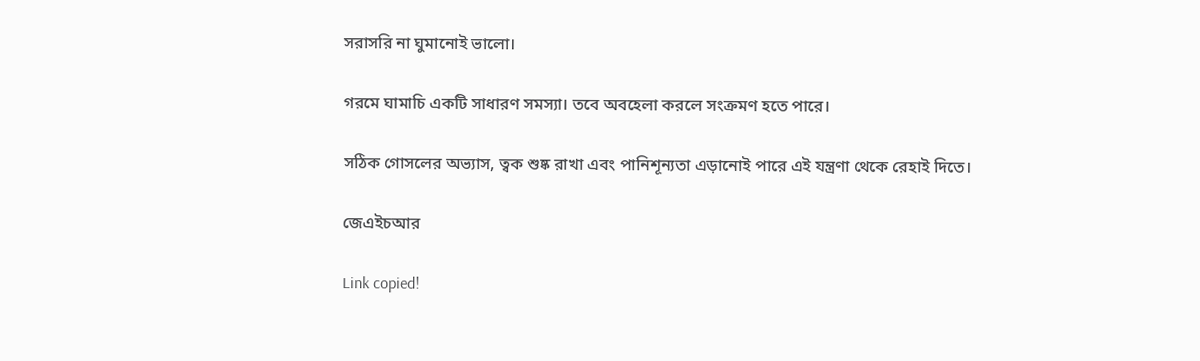সরাসরি না ঘুমানোই ভালো।

গরমে ঘামাচি একটি সাধারণ সমস্যা। তবে অবহেলা করলে সংক্রমণ হতে পারে।

সঠিক গোসলের অভ্যাস, ত্বক শুষ্ক রাখা এবং পানিশূন্যতা এড়ানোই পারে এই যন্ত্রণা থেকে রেহাই দিতে।

জেএইচআর

Link copied!